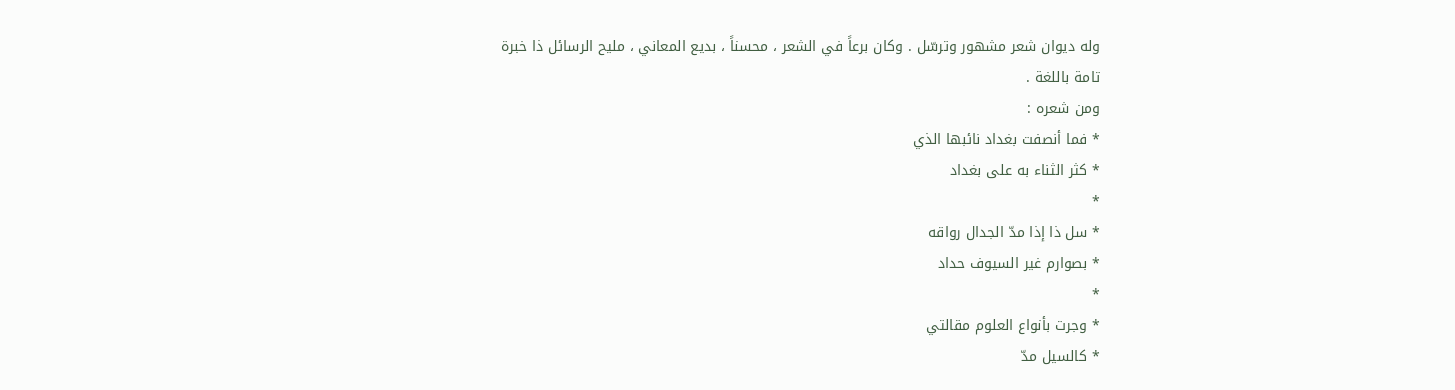وله ديوان شعر مشهور وترسّل . وكان برعاً في الشعر ، محسناً ، بديع المعاني ، مليح الرسائل ذا خبرة تامة باللغة .
ومن شعره :
* فما أنصفت بغداد نائبها الذي
* كثر الثناء به على بغداد
*
* سل ذا إذا مدّ الجدال رواقه
* بصوارم غير السيوف حداد
*
* وجرت بأنواع العلوم مقالتي
* كالسيل مدّ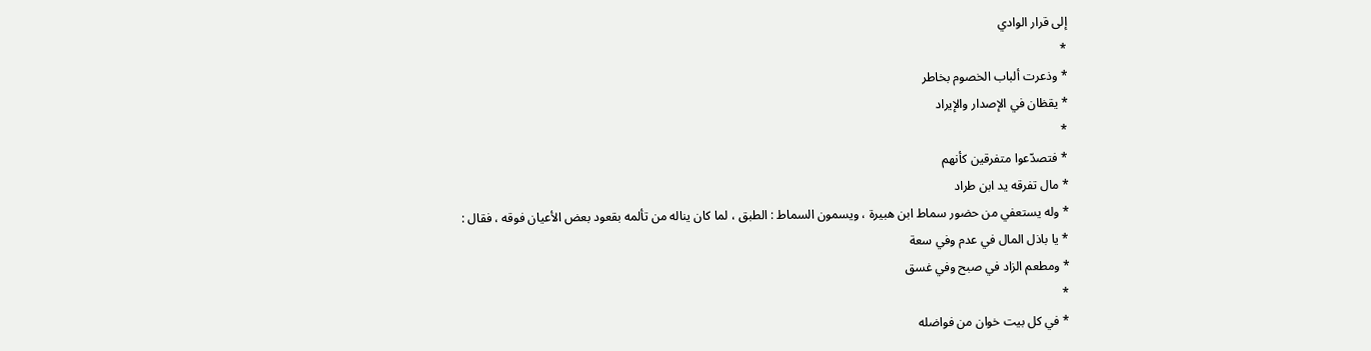إلى قرار الوادي
*
* وذعرت ألباب الخصوم بخاطر
* يقظان في الإصدار والإيراد
*
* فتصدّعوا متفرقين كأنهم
* مال تفرقه يد ابن طراد
* وله يستعفي من حضور سماط ابن هبيرة ، ويسمون السماط : الطبق ، لما كان يناله من تألمه بقعود بعض الأعيان فوقه ، فقال :
* يا باذل المال في عدم وفي سعة
* ومطعم الزاد في صبح وفي غسق
*
* في كل بيت خوان من فواضله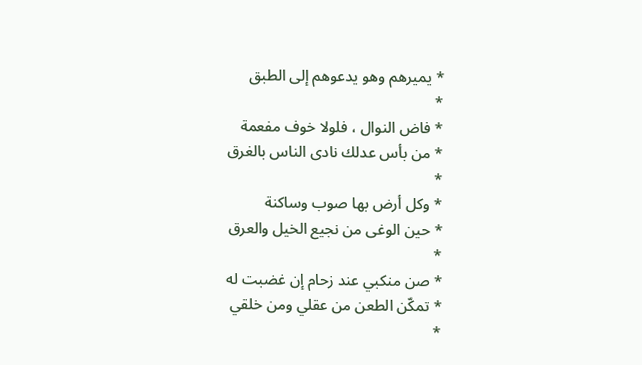* يميرهم وهو يدعوهم إلى الطبق
*
* فاض النوال ، فلولا خوف مفعمة
* من بأس عدلك نادى الناس بالغرق
*
* وكل أرض بها صوب وساكنة
* حين الوغى من نجيع الخيل والعرق
*
* صن منكبي عند زحام إن غضبت له
* تمكّن الطعن من عقلي ومن خلقي
*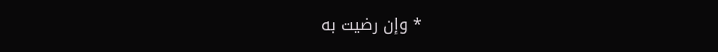* وإن رضيت به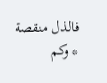فالذل منقصة
* وكم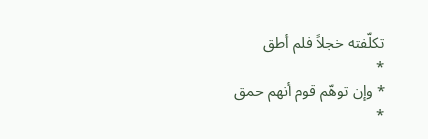تكلّفته خجلاً فلم أطق
*
* وإن توهّم قوم أنهم حمق
*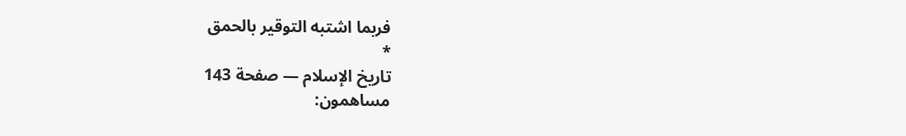فربما اشتبه التوقير بالحمق
*
تاريخ الإسلام — صفحة 143
مساهمون: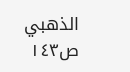الذهبي
ص١٤٣